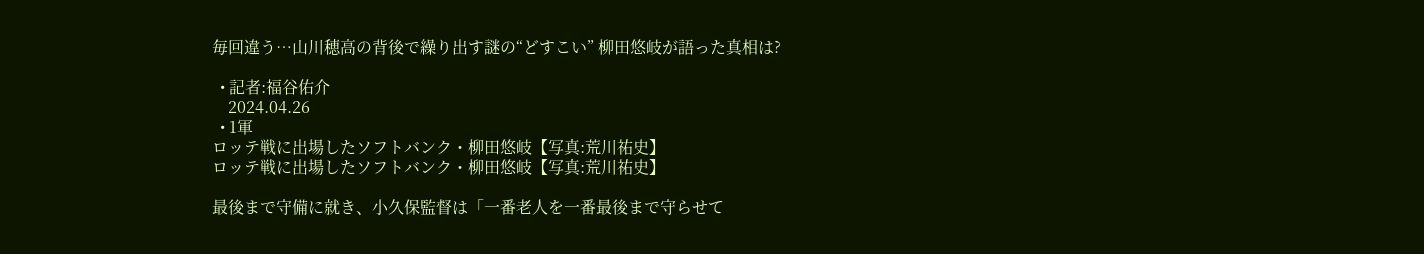毎回違う…山川穂高の背後で繰り出す謎の“どすこい” 柳田悠岐が語った真相は?

  • 記者:福谷佑介
    2024.04.26
  • 1軍
ロッテ戦に出場したソフトバンク・柳田悠岐【写真:荒川祐史】
ロッテ戦に出場したソフトバンク・柳田悠岐【写真:荒川祐史】

最後まで守備に就き、小久保監督は「一番老人を一番最後まで守らせて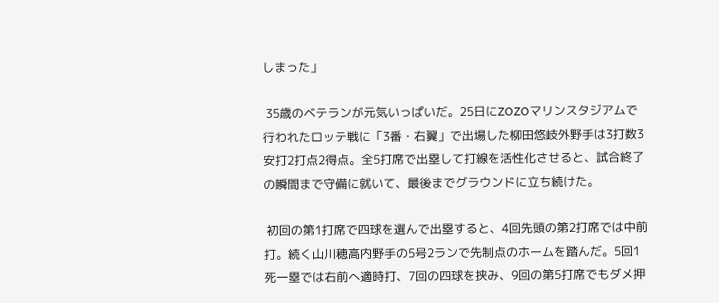しまった」

 35歳のベテランが元気いっぱいだ。25日にZOZOマリンスタジアムで行われたロッテ戦に「3番・右翼」で出場した柳田悠岐外野手は3打数3安打2打点2得点。全5打席で出塁して打線を活性化させると、試合終了の瞬間まで守備に就いて、最後までグラウンドに立ち続けた。

 初回の第1打席で四球を選んで出塁すると、4回先頭の第2打席では中前打。続く山川穂高内野手の5号2ランで先制点のホームを踏んだ。5回1死一塁では右前へ適時打、7回の四球を挟み、9回の第5打席でもダメ押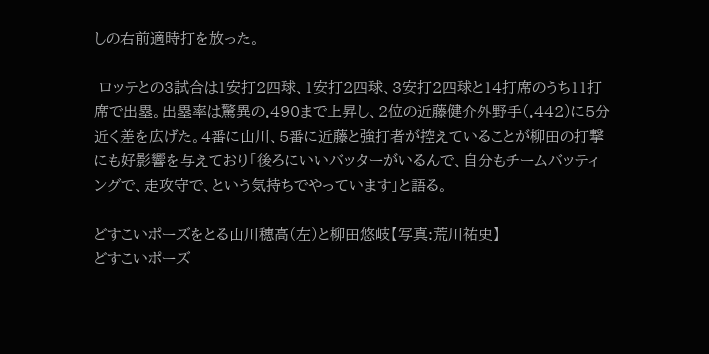しの右前適時打を放った。

 ロッテとの3試合は1安打2四球、1安打2四球、3安打2四球と14打席のうち11打席で出塁。出塁率は驚異の.490まで上昇し、2位の近藤健介外野手(.442)に5分近く差を広げた。4番に山川、5番に近藤と強打者が控えていることが柳田の打撃にも好影響を与えており「後ろにいいバッターがいるんで、自分もチームバッティングで、走攻守で、という気持ちでやっています」と語る。

どすこいポーズをとる山川穂高(左)と柳田悠岐【写真:荒川祐史】
どすこいポーズ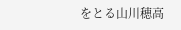をとる山川穂高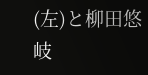(左)と柳田悠岐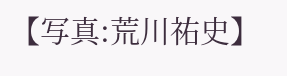【写真:荒川祐史】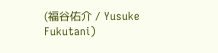(福谷佑介 / Yusuke Fukutani)